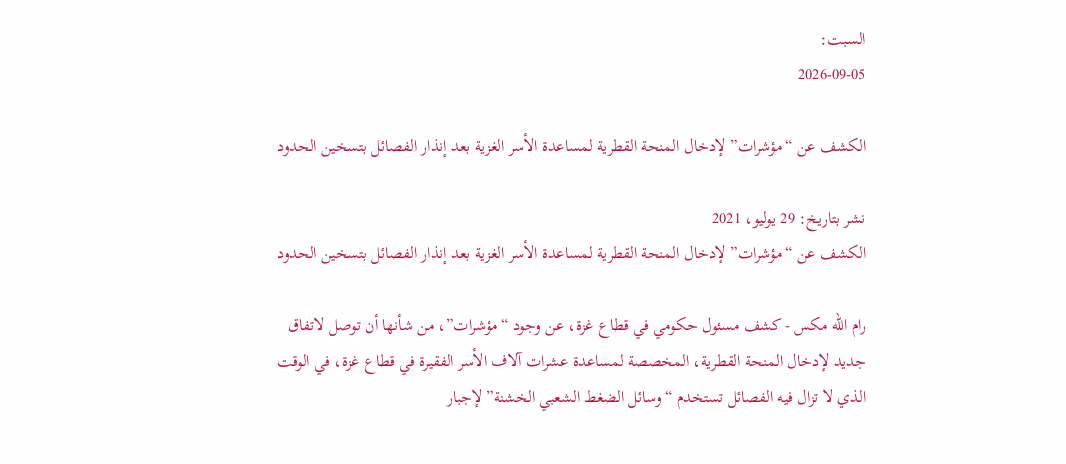السبت:
2026-09-05

الكشف عن “مؤشرات” لإدخال المنحة القطرية لمساعدة الأسر الغزية بعد إنذار الفصائل بتسخين الحدود

نشر بتاريخ: 29 يوليو، 2021
الكشف عن “مؤشرات” لإدخال المنحة القطرية لمساعدة الأسر الغزية بعد إنذار الفصائل بتسخين الحدود

رام الله مكس - كشف مسئول حكومي في قطاع غزة، عن وجود “مؤشرات”، من شأنها أن توصل لاتفاق جديد لإدخال المنحة القطرية، المخصصة لمساعدة عشرات آلاف الأسر الفقيرة في قطاع غزة، في الوقت الذي لا تزال فيه الفصائل تستخدم “وسائل الضغط الشعبي الخشنة” لإجبار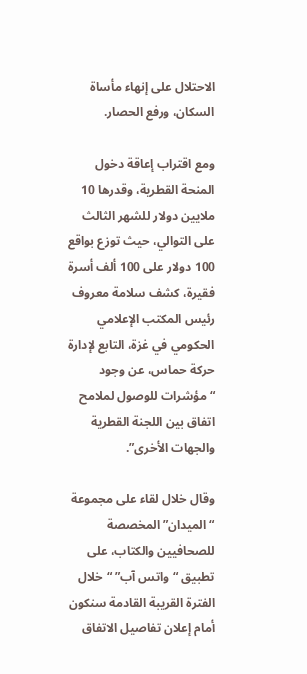الاحتلال على إنهاء مأساة السكان، ورفع الحصار.

ومع اقتراب إعاقة دخول المنحة القطرية، وقدرها 10 ملايين دولار للشهر الثالث على التوالي، حيث توزع بواقع 100 دولار على 100 ألف أسرة فقيرة، كشف سلامة معروف رئيس المكتب الإعلامي الحكومي في غزة، التابع لإدارة حركة حماس، عن وجود “مؤشرات للوصول لملامح اتفاق بين اللجنة القطرية والجهات الأخرى”.

وقال خلال لقاء على مجموعة “الميدان” المخصصة للصحافيين والكتاب، على تطبيق “واتس آب” “خلال الفترة القريبة القادمة سنكون أمام إعلان تفاصيل الاتفاق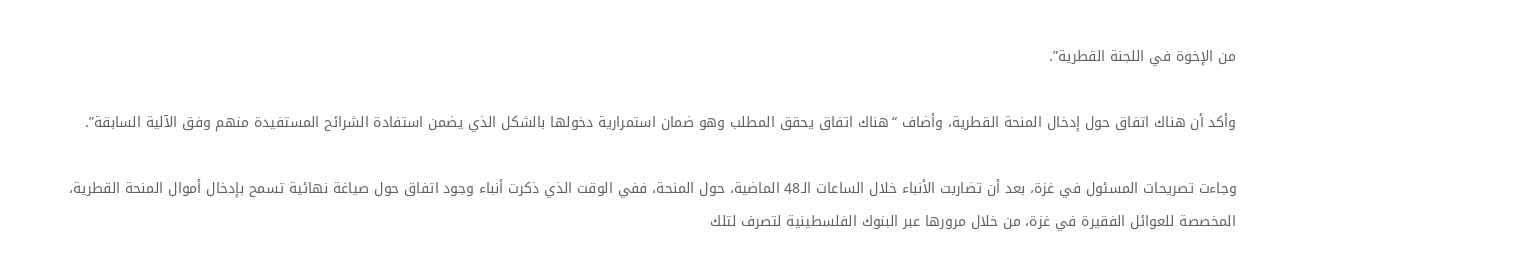من الإخوة في اللجنة القطرية”.

وأكد أن هناك اتفاق حول إدخال المنحة القطرية، وأضاف “هناك اتفاق يحقق المطلب وهو ضمان استمرارية دخولها بالشكل الذي يضمن استفادة الشرائح المستفيدة منهم وفق الآلية السابقة”.

وجاءت تصريحات المسئول في غزة، بعد أن تضاربت الأنباء خلال الساعات الـ48 الماضية، حول المنحة، ففي الوقت الذي ذكرت أنباء وجود اتفاق حول صياغة نهائية تسمح بإدخال أموال المنحة القطرية، المخصصة للعوائل الفقيرة في غزة، من خلال مرورها عبر البنوك الفلسطينية لتصرف لتلك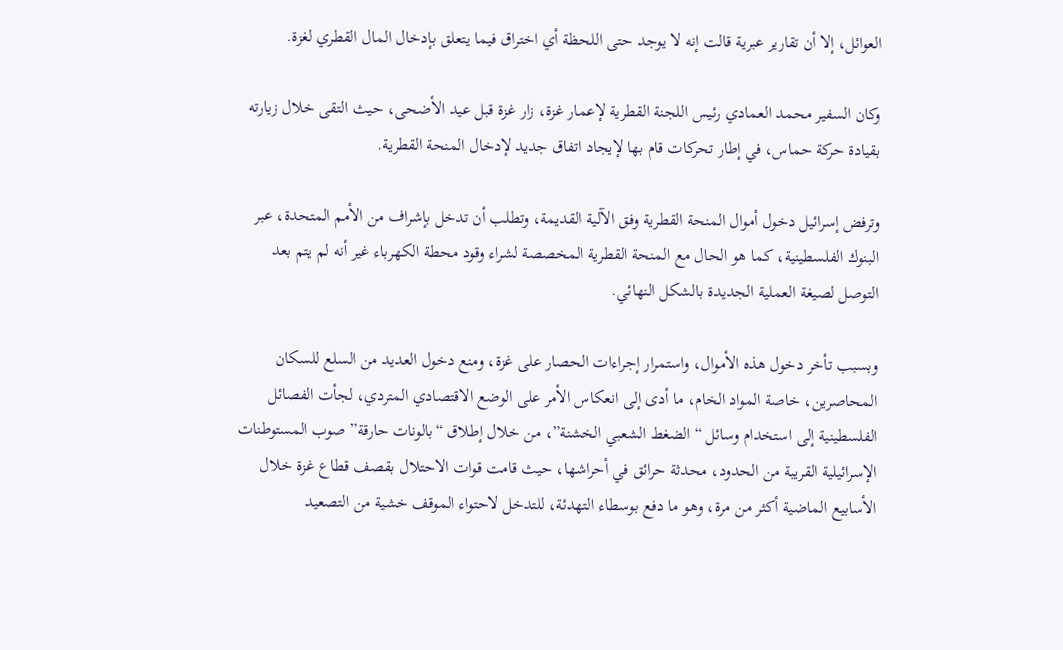العوائل، إلا أن تقارير عبرية قالت إنه لا يوجد حتى اللحظة أي اختراق فيما يتعلق بإدخال المال القطري لغزة.

وكان السفير محمد العمادي رئيس اللجنة القطرية لإعمار غزة، زار غزة قبل عيد الأضحى، حيث التقى خلال زيارته بقيادة حركة حماس، في إطار تحركات قام بها لإيجاد اتفاق جديد لإدخال المنحة القطرية.

وترفض إسرائيل دخول أموال المنحة القطرية وفق الآلية القديمة، وتطلب أن تدخل بإشراف من الأمم المتحدة، عبر البنوك الفلسطينية، كما هو الحال مع المنحة القطرية المخصصة لشراء وقود محطة الكهرباء غير أنه لم يتم بعد التوصل لصيغة العملية الجديدة بالشكل النهائي.

وبسبب تأخر دخول هذه الأموال، واستمرار إجراءات الحصار على غزة، ومنع دخول العديد من السلع للسكان المحاصرين، خاصة المواد الخام، ما أدى إلى انعكاس الأمر على الوضع الاقتصادي المتردي، لجأت الفصائل الفلسطينية إلى استخدام وسائل “الضغط الشعبي الخشنة”، من خلال إطلاق “بالونات حارقة” صوب المستوطنات الإسرائيلية القريبة من الحدود، محدثة حرائق في أحراشها، حيث قامت قوات الاحتلال بقصف قطاع غزة خلال الأسابيع الماضية أكثر من مرة، وهو ما دفع بوسطاء التهدئة، للتدخل لاحتواء الموقف خشية من التصعيد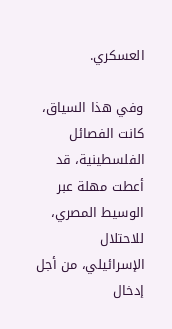العسكري.

وفي هذا السياق، كانت الفصائل الفلسطينية، قد أعطت مهلة عبر الوسيط المصري، للاحتلال الإسرائيلي، من أجل إدخال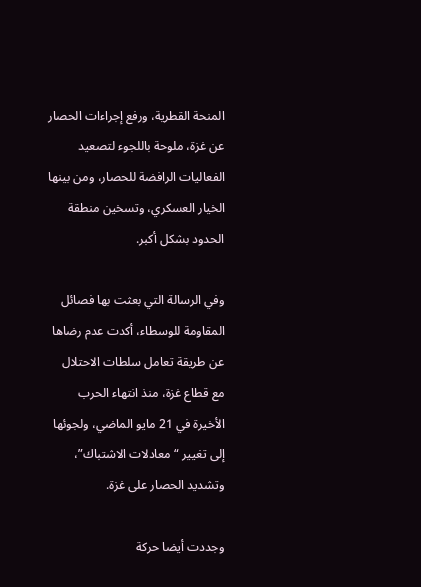المنحة القطرية، ورفع إجراءات الحصار عن غزة، ملوحة باللجوء لتصعيد الفعاليات الرافضة للحصار، ومن بينها الخيار العسكري، وتسخين منطقة الحدود بشكل أكبر.

وفي الرسالة التي بعثت بها فصائل المقاومة للوسطاء، أكدت عدم رضاها عن طريقة تعامل سلطات الاحتلال مع قطاع غزة، منذ انتهاء الحرب الأخيرة في 21 مايو الماضي، ولجوئها إلى تغيير “معادلات الاشتباك”، وتشديد الحصار على غزة.

وجددت أيضا حركة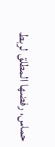حماس، رفضها المطلق لربط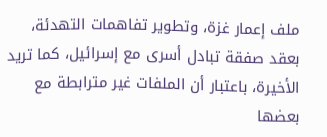ملف إعمار غزة، وتطوير تفاهمات التهدئة، بعقد صفقة تبادل أسرى مع إسرائيل، كما تريد الأخيرة، باعتبار أن الملفات غير مترابطة مع بعضها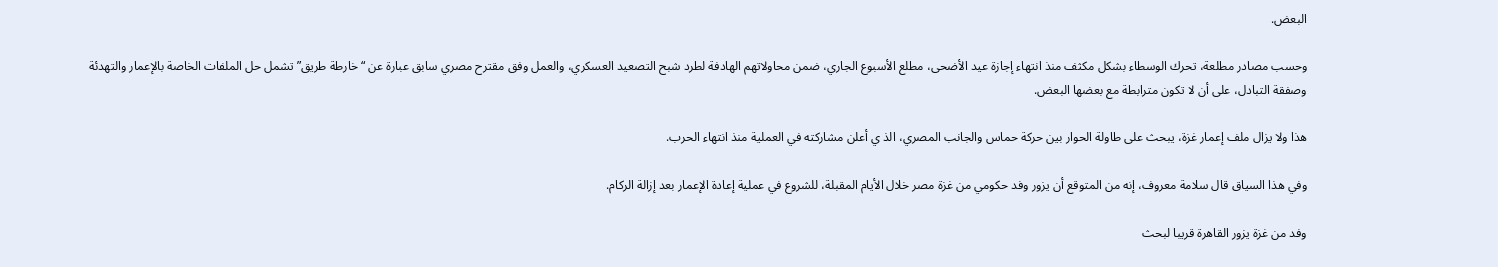البعض.

وحسب مصادر مطلعة، تحرك الوسطاء بشكل مكثف منذ انتهاء إجازة عيد الأضحى، مطلع الأسبوع الجاري، ضمن محاولاتهم الهادفة لطرد شبح التصعيد العسكري، والعمل وفق مقترح مصري سابق عبارة عن “خارطة طريق” تشمل حل الملفات الخاصة بالإعمار والتهدئة وصفقة التبادل، على أن لا تكون مترابطة مع بعضها البعض.

هذا ولا يزال ملف إعمار غزة، يبحث على طاولة الحوار بين حركة حماس والجانب المصري، الذ ي أعلن مشاركته في العملية منذ انتهاء الحرب.

وفي هذا السياق قال سلامة معروف، إنه من المتوقع أن يزور وفد حكومي من غزة مصر خلال الأيام المقبلة، للشروع في عملية إعادة الإعمار بعد إزالة الركام.

وفد من غزة يزور القاهرة قريبا لبحث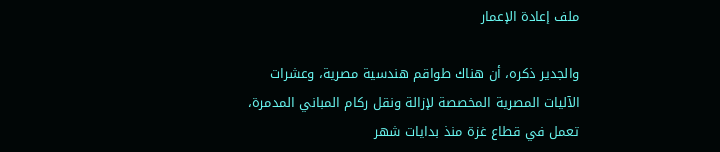ملف إعادة الإعمار

والجدير ذكره، أن هناك طواقم هندسية مصرية، وعشرات الآليات المصرية المخصصة لإزالة ونقل ركام المباني المدمرة، تعمل في قطاع غزة منذ بدايات شهر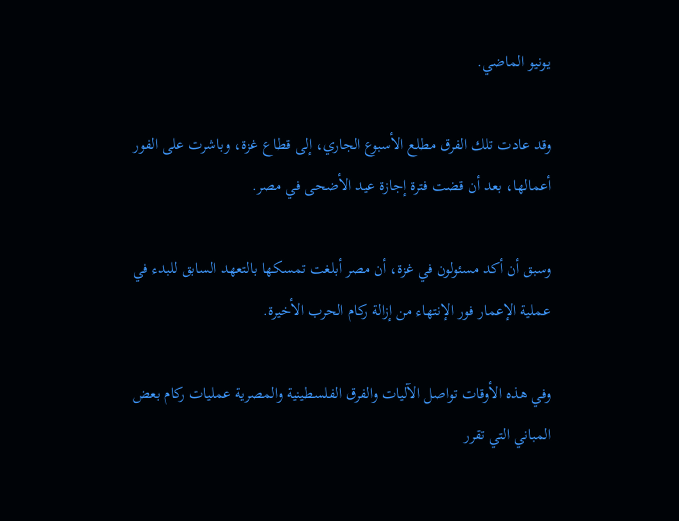يونيو الماضي.

وقد عادت تلك الفرق مطلع الأسبوع الجاري، إلى قطاع غزة، وباشرت على الفور أعمالها، بعد أن قضت فترة إجازة عيد الأضحى في مصر.

وسبق أن أكد مسئولون في غزة، أن مصر أبلغت تمسكها بالتعهد السابق للبدء في عملية الإعمار فور الإنتهاء من إزالة ركام الحرب الأخيرة.

وفي هذه الأوقات تواصل الآليات والفرق الفلسطينية والمصرية عمليات ركام بعض المباني التي تقرر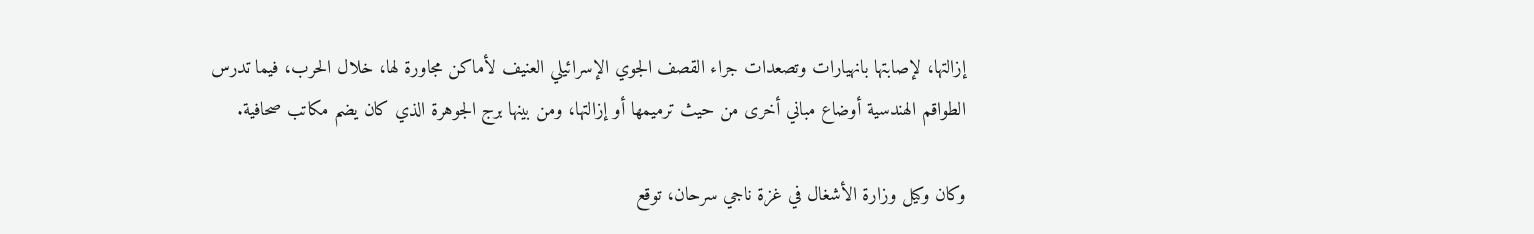إزالتها، لإصابتها بانهيارات وتصعدات جراء القصف الجوي الإسرائيلي العنيف لأماكن مجاورة لها، خلال الحرب، فيما تدرس الطواقم الهندسية أوضاع مباني أخرى من حيث ترميمها أو إزالتها، ومن بينها برج الجوهرة الذي كان يضم مكاتب صحافية.

وكان وكيل وزارة الأشغال في غزة ناجي سرحان، توقع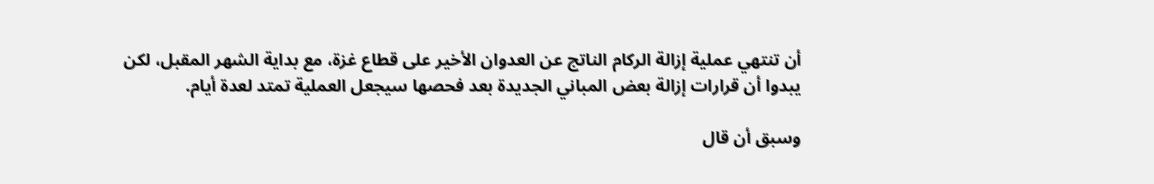أن تنتهي عملية إزالة الركام الناتج عن العدوان الأخير على قطاع غزة، مع بداية الشهر المقبل، لكن يبدوا أن قرارات إزالة بعض المباني الجديدة بعد فحصها سيجعل العملية تمتد لعدة أيام.

وسبق أن قال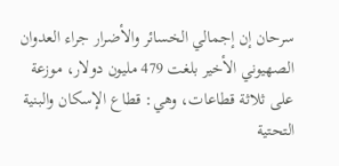سرحان إن إجمالي الخسائر والأضرار جراء العدوان الصهيوني الأخير بلغت 479 مليون دولار، موزعة على ثلاثة قطاعات، وهي: قطاع الإسكان والبنية التحتية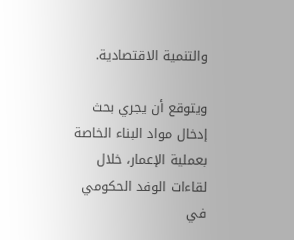والتنمية الاقتصادية.

ويتوقع أن يجري بحث إدخال مواد البناء الخاصة بعملية الإعمار، خلال لقاءات الوفد الحكومي في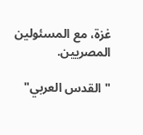غزة، مع المسئولين المصريين.

"القدس العربي"